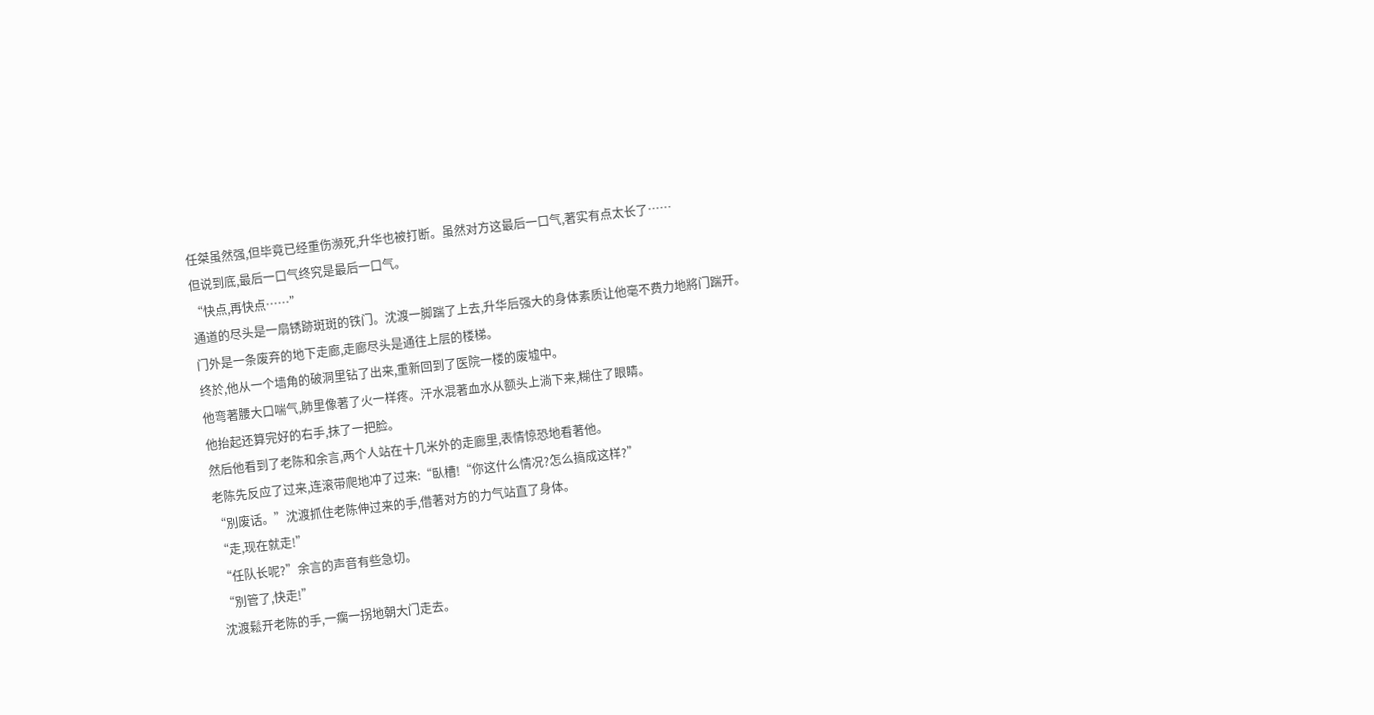任桀虽然强,但毕竟已经重伤濒死,升华也被打断。虽然对方这最后一口气,著实有点太长了……
但说到底,最后一口气终究是最后一口气。
“快点,再快点……”
通道的尽头是一扇锈跡斑斑的铁门。沈渡一脚踹了上去,升华后强大的身体素质让他毫不费力地將门踹开。
门外是一条废弃的地下走廊,走廊尽头是通往上层的楼梯。
终於,他从一个墙角的破洞里钻了出来,重新回到了医院一楼的废墟中。
他弯著腰大口喘气,肺里像著了火一样疼。汗水混著血水从额头上淌下来,糊住了眼睛。
他抬起还算完好的右手,抹了一把脸。
然后他看到了老陈和余言,两个人站在十几米外的走廊里,表情惊恐地看著他。
老陈先反应了过来,连滚带爬地冲了过来:“臥槽!“你这什么情况?怎么搞成这样?”
“別废话。”沈渡抓住老陈伸过来的手,借著对方的力气站直了身体。
“走,现在就走!”
“任队长呢?”余言的声音有些急切。
“別管了,快走!”
沈渡鬆开老陈的手,一瘸一拐地朝大门走去。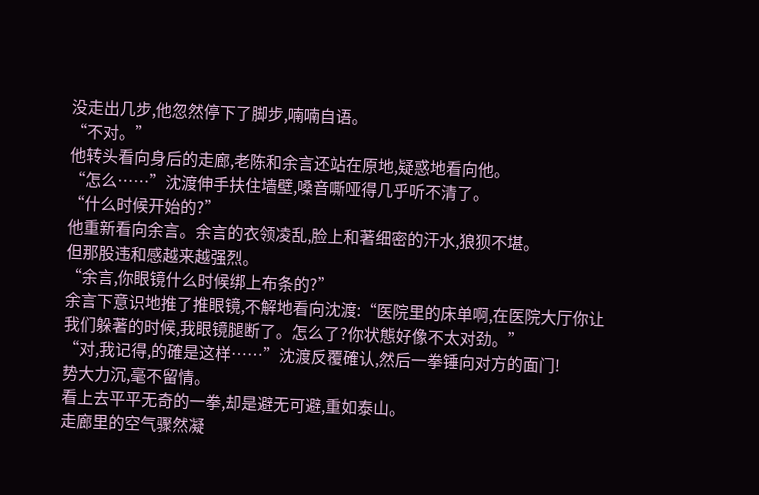没走出几步,他忽然停下了脚步,喃喃自语。
“不对。”
他转头看向身后的走廊,老陈和余言还站在原地,疑惑地看向他。
“怎么……”沈渡伸手扶住墙壁,嗓音嘶哑得几乎听不清了。
“什么时候开始的?”
他重新看向余言。余言的衣领凌乱,脸上和著细密的汗水,狼狈不堪。
但那股违和感越来越强烈。
“余言,你眼镜什么时候绑上布条的?”
余言下意识地推了推眼镜,不解地看向沈渡:“医院里的床单啊,在医院大厅你让我们躲著的时候,我眼镜腿断了。怎么了?你状態好像不太对劲。”
“对,我记得,的確是这样……”沈渡反覆確认,然后一拳锤向对方的面门!
势大力沉,毫不留情。
看上去平平无奇的一拳,却是避无可避,重如泰山。
走廊里的空气骤然凝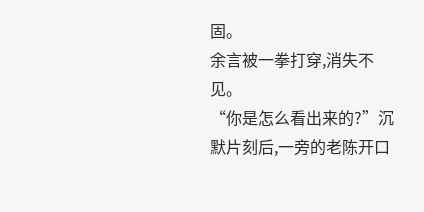固。
余言被一拳打穿,消失不见。
“你是怎么看出来的?”沉默片刻后,一旁的老陈开口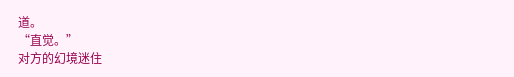道。
“直觉。”
对方的幻境迷住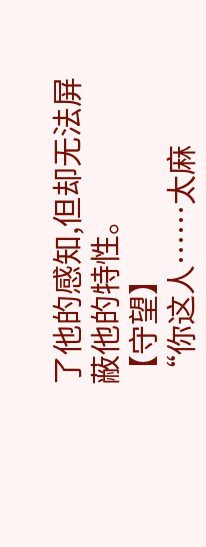了他的感知,但却无法屏蔽他的特性。
【守望】
“你这人……太麻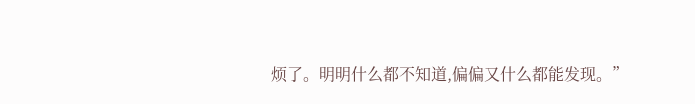烦了。明明什么都不知道,偏偏又什么都能发现。”